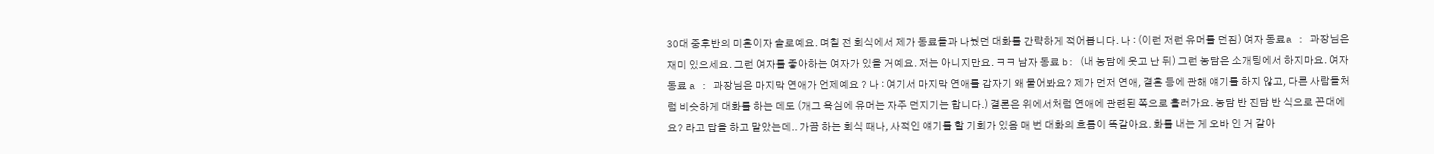30대 중후반의 미혼이자 솔로예요. 며칠 전 회식에서 제가 동료들과 나눴던 대화를 간략하게 적어봅니다. 나 : (이런 저런 유머를 던짐) 여자 동료a : 과장님은 재미 있으세요. 그런 여자를 좋아하는 여자가 있을 거예요. 저는 아니지만요. ㅋㅋ 남자 동료 b: (내 농담에 웃고 난 뒤) 그런 농담은 소개팅에서 하지마요. 여자 동료 a : 과장님은 마지막 연애가 언제예요 ? 나 : 여기서 마지막 연애를 갑자기 왜 물어봐요? 제가 먼저 연애, 결혼 등에 관해 얘기를 하지 않고, 다른 사람들처럼 비슷하게 대화를 하는 데도 (개그 욕심에 유머는 자주 던지기는 합니다.) 결론은 위에서처럼 연애에 관련된 쪽으로 흘러가요. 농담 반 진담 반 식으로 꼰대에요? 라고 답을 하고 말았는데.. 가끔 하는 회식 때나, 사적인 얘기를 할 기회가 있음 매 번 대화의 흐름이 똑같아요. 화를 내는 게 오바 인 거 같아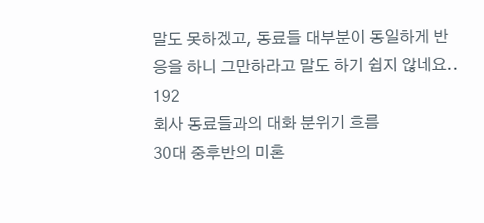말도 못하겠고, 동료들 대부분이 동일하게 반응을 하니 그만하라고 말도 하기 쉽지 않네요.. 192
회사 동료들과의 대화 분위기 흐름
30대 중후반의 미혼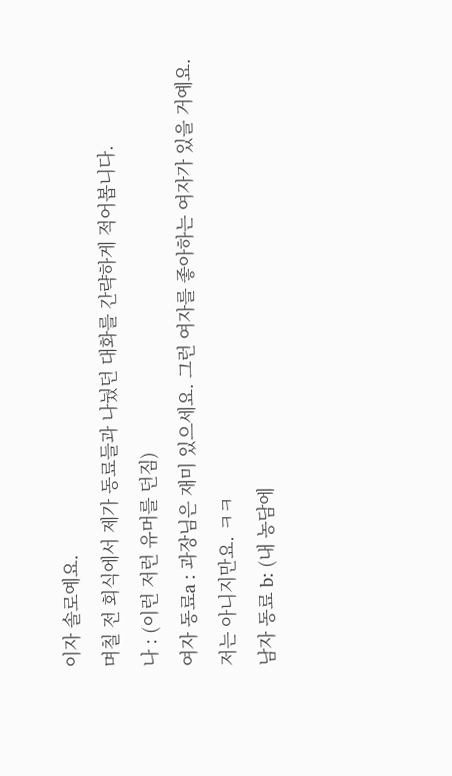이자 솔로예요.
며칠 전 회식에서 제가 동료들과 나눴던 대화를 간략하게 적어봅니다.
나 : (이런 저런 유머를 던짐)
여자 동료a : 과장님은 재미 있으세요. 그런 여자를 좋아하는 여자가 있을 거예요.
저는 아니지만요. ㅋㅋ
남자 동료 b: (내 농담에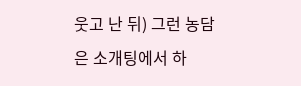웃고 난 뒤) 그런 농담은 소개팅에서 하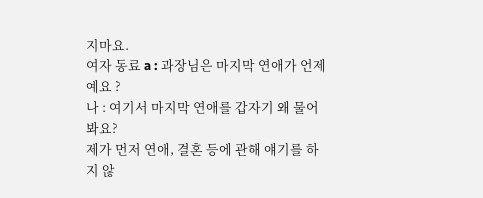지마요.
여자 동료 a : 과장님은 마지막 연애가 언제예요 ?
나 : 여기서 마지막 연애를 갑자기 왜 물어봐요?
제가 먼저 연애, 결혼 등에 관해 얘기를 하지 않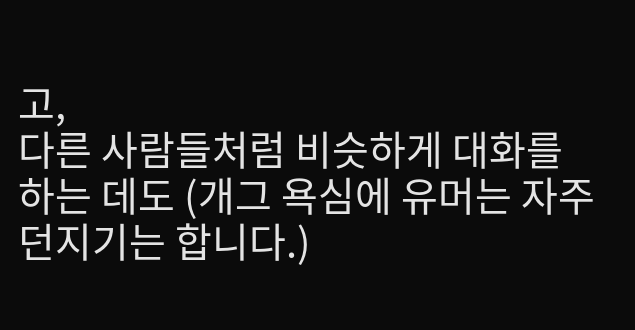고,
다른 사람들처럼 비슷하게 대화를 하는 데도 (개그 욕심에 유머는 자주 던지기는 합니다.)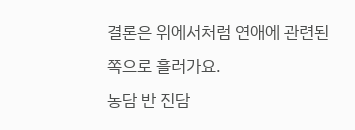결론은 위에서처럼 연애에 관련된 쪽으로 흘러가요.
농담 반 진담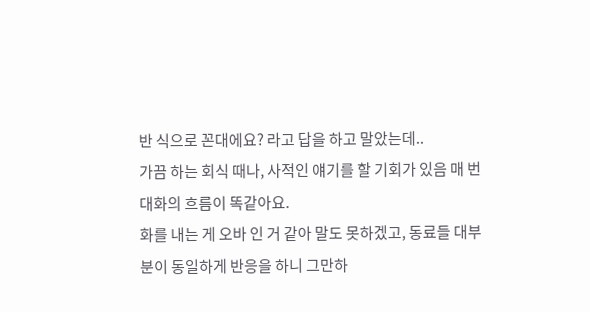반 식으로 꼰대에요? 라고 답을 하고 말았는데..
가끔 하는 회식 때나, 사적인 얘기를 할 기회가 있음 매 번 대화의 흐름이 똑같아요.
화를 내는 게 오바 인 거 같아 말도 못하겠고, 동료들 대부분이 동일하게 반응을 하니 그만하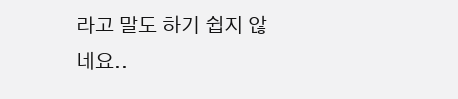라고 말도 하기 쉽지 않네요..